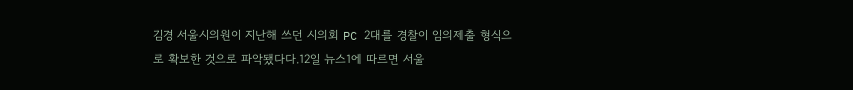김경 서울시의원이 지난해 쓰던 시의회 PC 2대를 경찰이 임의제출 형식으로 확보한 것으로 파악됐다다.12일 뉴스1에 따르면 서울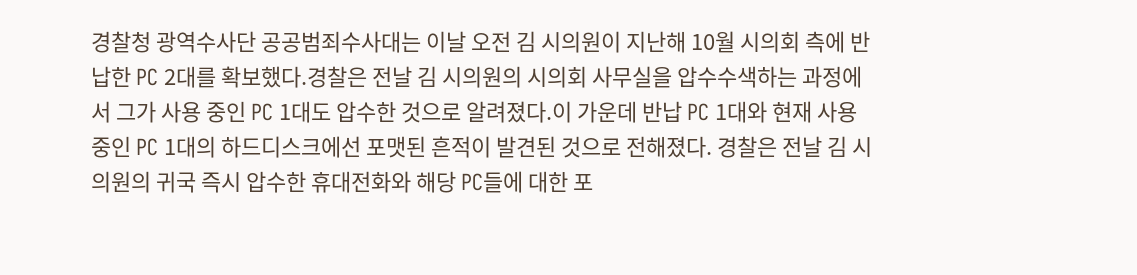경찰청 광역수사단 공공범죄수사대는 이날 오전 김 시의원이 지난해 10월 시의회 측에 반납한 PC 2대를 확보했다.경찰은 전날 김 시의원의 시의회 사무실을 압수수색하는 과정에서 그가 사용 중인 PC 1대도 압수한 것으로 알려졌다.이 가운데 반납 PC 1대와 현재 사용 중인 PC 1대의 하드디스크에선 포맷된 흔적이 발견된 것으로 전해졌다. 경찰은 전날 김 시의원의 귀국 즉시 압수한 휴대전화와 해당 PC들에 대한 포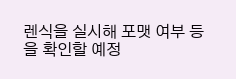렌식을 실시해 포맷 여부 등을 확인할 예정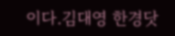이다.김대영 한경닷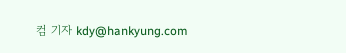컴 기자 kdy@hankyung.com